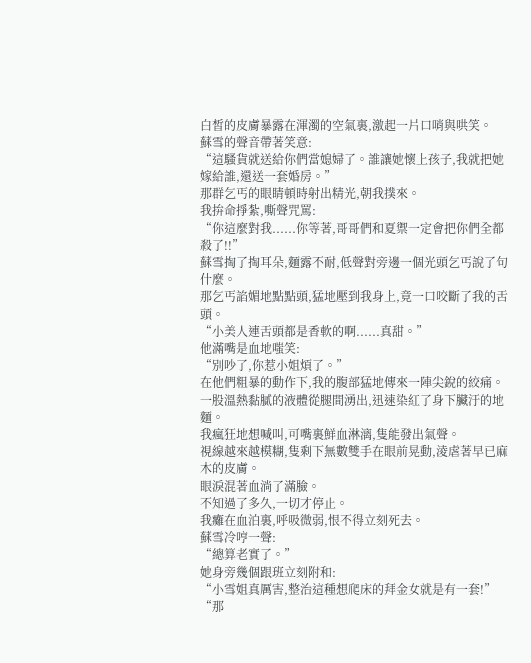白皙的皮膚暴露在渾濁的空氣裏,激起一片口哨與哄笑。
蘇雪的聲音帶著笑意:
“這騷貨就送給你們當媳婦了。誰讓她懷上孩子,我就把她嫁給誰,還送一套婚房。”
那群乞丐的眼睛頓時射出精光,朝我撲來。
我拚命掙紮,嘶聲咒罵:
“你這麼對我......你等著,哥哥們和夏禦一定會把你們全都殺了!!”
蘇雪掏了掏耳朵,麵露不耐,低聲對旁邊一個光頭乞丐說了句什麼。
那乞丐諂媚地點點頭,猛地壓到我身上,竟一口咬斷了我的舌頭。
“小美人連舌頭都是香軟的啊......真甜。”
他滿嘴是血地嗤笑:
“別吵了,你惹小姐煩了。”
在他們粗暴的動作下,我的腹部猛地傳來一陣尖銳的絞痛。
一股溫熱黏膩的液體從腿間湧出,迅速染紅了身下臟汙的地麵。
我瘋狂地想喊叫,可嘴裏鮮血淋漓,隻能發出氣聲。
視線越來越模糊,隻剩下無數雙手在眼前晃動,淩虐著早已麻木的皮膚。
眼淚混著血淌了滿臉。
不知過了多久,一切才停止。
我癱在血泊裏,呼吸微弱,恨不得立刻死去。
蘇雪冷哼一聲:
“總算老實了。”
她身旁幾個跟班立刻附和:
“小雪姐真厲害,整治這種想爬床的拜金女就是有一套!”
“那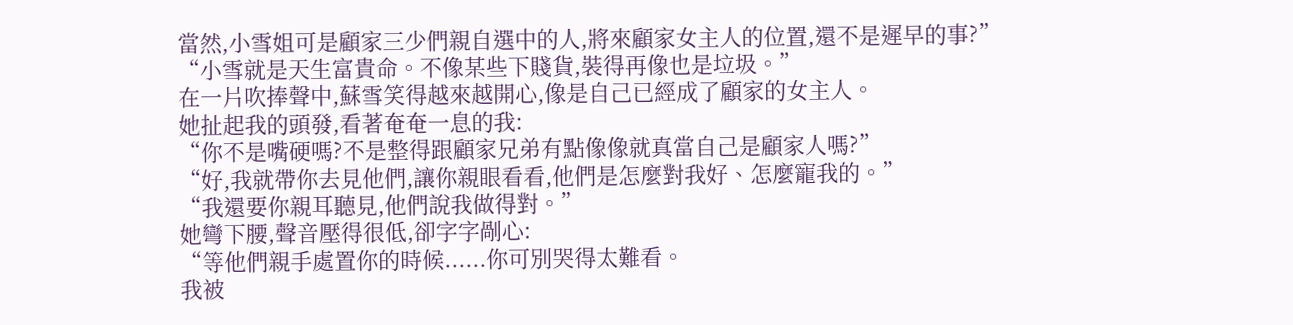當然,小雪姐可是顧家三少們親自選中的人,將來顧家女主人的位置,還不是遲早的事?”
“小雪就是天生富貴命。不像某些下賤貨,裝得再像也是垃圾。”
在一片吹捧聲中,蘇雪笑得越來越開心,像是自己已經成了顧家的女主人。
她扯起我的頭發,看著奄奄一息的我:
“你不是嘴硬嗎?不是整得跟顧家兄弟有點像像就真當自己是顧家人嗎?”
“好,我就帶你去見他們,讓你親眼看看,他們是怎麼對我好、怎麼寵我的。”
“我還要你親耳聽見,他們說我做得對。”
她彎下腰,聲音壓得很低,卻字字剮心:
“等他們親手處置你的時候......你可別哭得太難看。
我被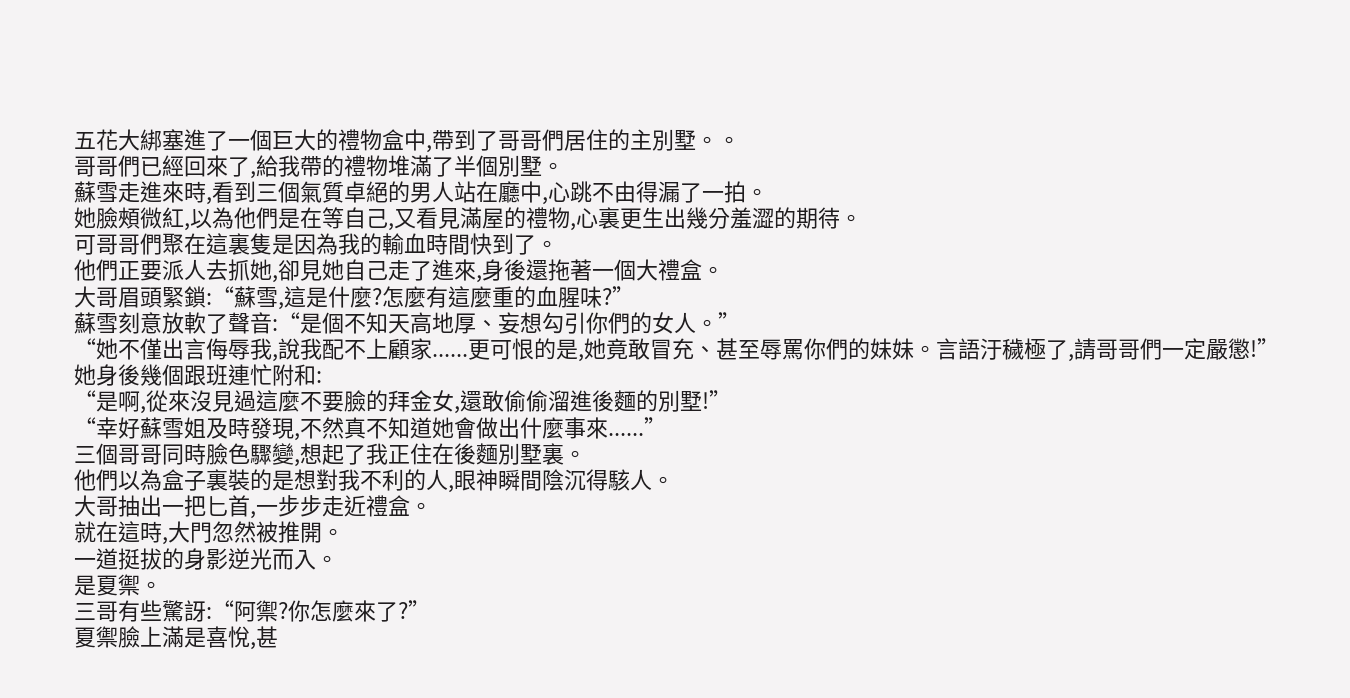五花大綁塞進了一個巨大的禮物盒中,帶到了哥哥們居住的主別墅。。
哥哥們已經回來了,給我帶的禮物堆滿了半個別墅。
蘇雪走進來時,看到三個氣質卓絕的男人站在廳中,心跳不由得漏了一拍。
她臉頰微紅,以為他們是在等自己,又看見滿屋的禮物,心裏更生出幾分羞澀的期待。
可哥哥們聚在這裏隻是因為我的輸血時間快到了。
他們正要派人去抓她,卻見她自己走了進來,身後還拖著一個大禮盒。
大哥眉頭緊鎖:“蘇雪,這是什麼?怎麼有這麼重的血腥味?”
蘇雪刻意放軟了聲音:“是個不知天高地厚、妄想勾引你們的女人。”
“她不僅出言侮辱我,說我配不上顧家......更可恨的是,她竟敢冒充、甚至辱罵你們的妹妹。言語汙穢極了,請哥哥們一定嚴懲!”
她身後幾個跟班連忙附和:
“是啊,從來沒見過這麼不要臉的拜金女,還敢偷偷溜進後麵的別墅!”
“幸好蘇雪姐及時發現,不然真不知道她會做出什麼事來......”
三個哥哥同時臉色驟變,想起了我正住在後麵別墅裏。
他們以為盒子裏裝的是想對我不利的人,眼神瞬間陰沉得駭人。
大哥抽出一把匕首,一步步走近禮盒。
就在這時,大門忽然被推開。
一道挺拔的身影逆光而入。
是夏禦。
三哥有些驚訝:“阿禦?你怎麼來了?”
夏禦臉上滿是喜悅,甚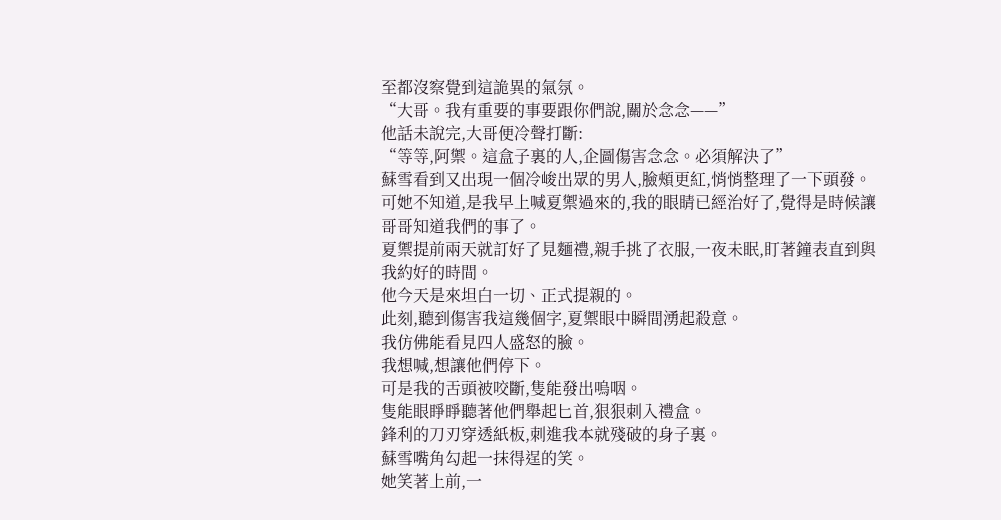至都沒察覺到這詭異的氣氛。
“大哥。我有重要的事要跟你們說,關於念念——”
他話未說完,大哥便冷聲打斷:
“等等,阿禦。這盒子裏的人,企圖傷害念念。必須解決了”
蘇雪看到又出現一個冷峻出眾的男人,臉頰更紅,悄悄整理了一下頭發。
可她不知道,是我早上喊夏禦過來的,我的眼睛已經治好了,覺得是時候讓哥哥知道我們的事了。
夏禦提前兩天就訂好了見麵禮,親手挑了衣服,一夜未眠,盯著鐘表直到與我約好的時間。
他今天是來坦白一切、正式提親的。
此刻,聽到傷害我這幾個字,夏禦眼中瞬間湧起殺意。
我仿佛能看見四人盛怒的臉。
我想喊,想讓他們停下。
可是我的舌頭被咬斷,隻能發出嗚咽。
隻能眼睜睜聽著他們舉起匕首,狠狠刺入禮盒。
鋒利的刀刃穿透紙板,刺進我本就殘破的身子裏。
蘇雪嘴角勾起一抹得逞的笑。
她笑著上前,一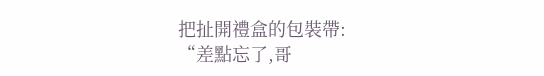把扯開禮盒的包裝帶:
“差點忘了,哥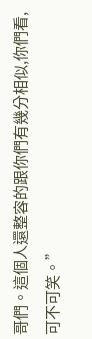哥們。這個人還整容的跟你們有幾分相似,你們看,可不可笑。”